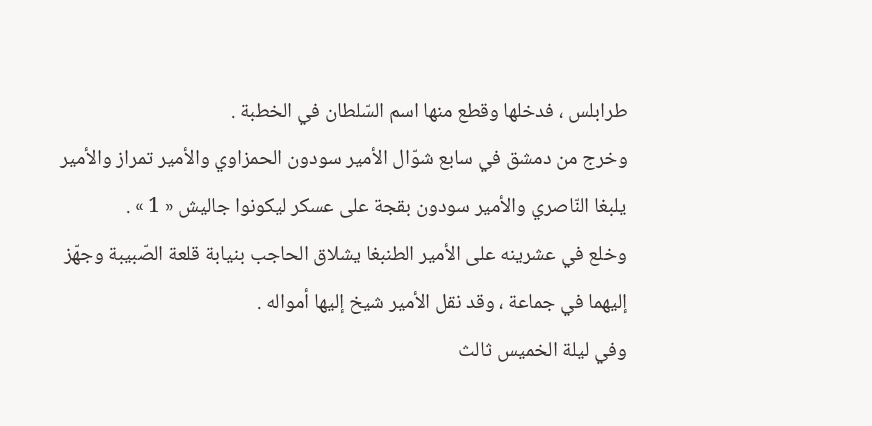طرابلس ، فدخلها وقطع منها اسم السّلطان في الخطبة .
وخرج من دمشق في سابع شوّال الأمير سودون الحمزاوي والأمير تمراز والأمير يلبغا النّاصري والأمير سودون بقجة على عسكر ليكونوا جاليش « 1 » .
وخلع في عشرينه على الأمير الطنبغا يشلاق الحاجب بنيابة قلعة الصّبيبة وجهّز إليهما في جماعة ، وقد نقل الأمير شيخ إليها أمواله .
وفي ليلة الخميس ثالث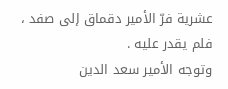عشرية فرّ الأمير دقماق إلى صفد ، فلم يقدر عليه .
وتوجه الأمير سعد الدين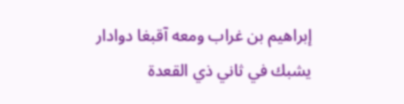إبراهيم بن غراب ومعه آقبغا دوادار يشبك في ثاني ذي القعدة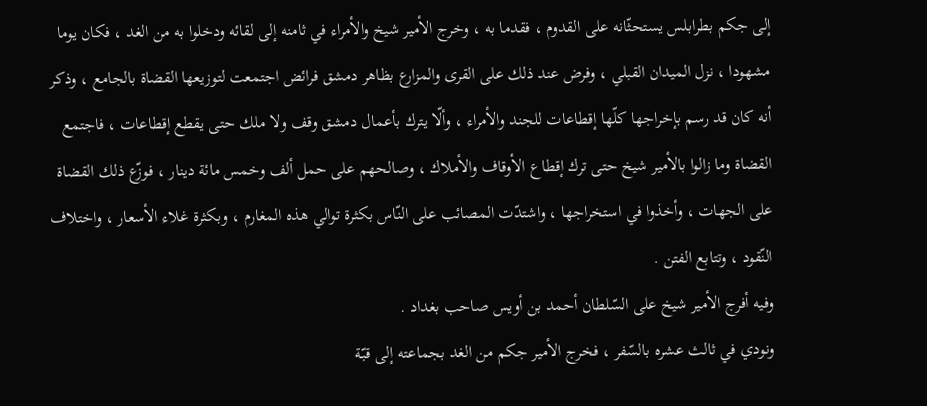إلى جكم بطرابلس يستحثّانه على القدوم ، فقدما به ، وخرج الأمير شيخ والأمراء في ثامنه إلى لقائه ودخلوا به من الغد ، فكان يوما مشهودا ، نزل الميدان القبلي ، وفرض عند ذلك على القرى والمزارع بظاهر دمشق فرائض اجتمعت لتوزيعها القضاة بالجامع ، وذكر أنه كان قد رسم بإخراجها كلّها إقطاعات للجند والأمراء ، وألّا يترك بأعمال دمشق وقف ولا ملك حتى يقطع إقطاعات ، فاجتمع القضاة وما زالوا بالأمير شيخ حتى ترك إقطاع الأوقاف والأملاك ، وصالحهم على حمل ألف وخمس مائة دينار ، فوزّع ذلك القضاة على الجهات ، وأخذوا في استخراجها ، واشتدّت المصائب على النّاس بكثرة توالي هذه المغارم ، وبكثرة غلاء الأسعار ، واختلاف النّقود ، وتتابع الفتن .
وفيه أفرج الأمير شيخ على السّلطان أحمد بن أويس صاحب بغداد .
ونودي في ثالث عشره بالسّفر ، فخرج الأمير جكم من الغد بجماعته إلى قبّة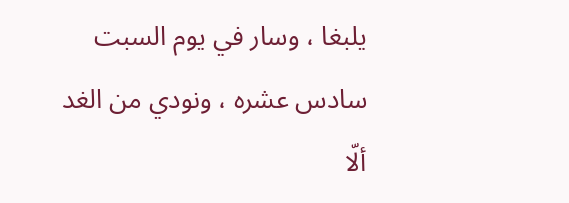يلبغا ، وسار في يوم السبت سادس عشره ، ونودي من الغد ألّا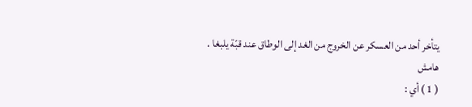يتأخر أحد من العسكر عن الخروج من الغد إلى الوطاق عند قبّة يلبغا .
هامش
( 1 ) أي :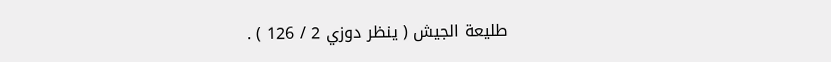طليعة الجيش ( ينظر دوزي 2 / 126 ) .